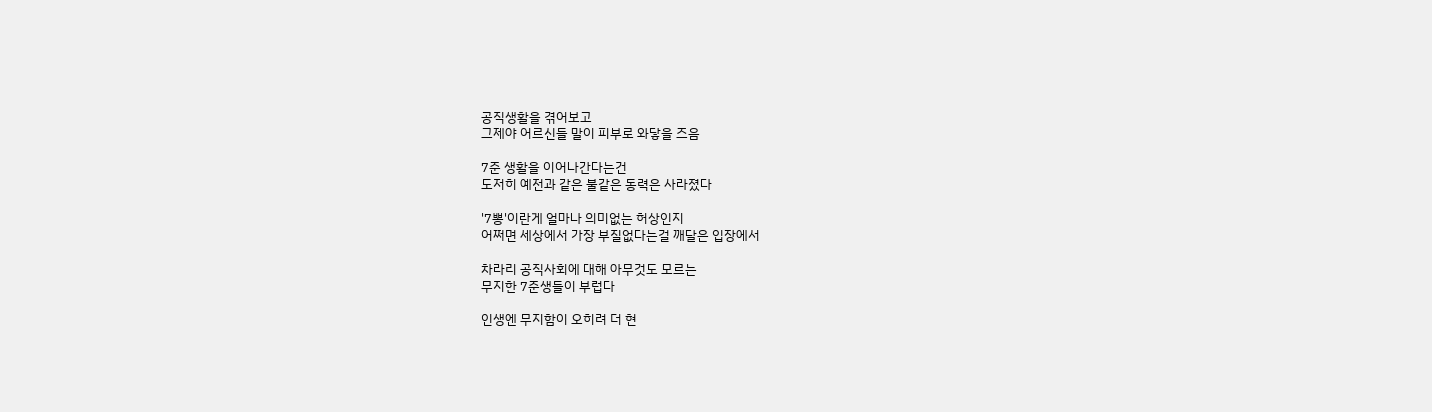공직생활을 겪어보고
그제야 어르신들 말이 피부로 와닿을 즈음

7준 생활을 이어나간다는건
도저히 예전과 같은 불같은 동력은 사라졌다

'7뽕'이란게 얼마나 의미없는 허상인지
어쩌면 세상에서 가장 부질없다는걸 깨달은 입장에서

차라리 공직사회에 대해 아무것도 모르는
무지한 7준생들이 부럽다

인생엔 무지함이 오히려 더 현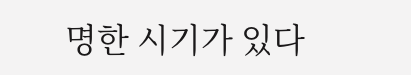명한 시기가 있다